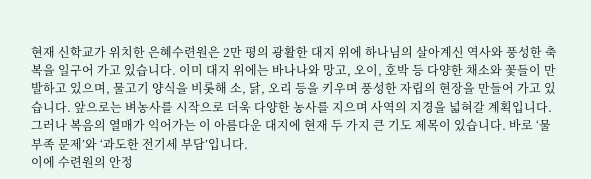현재 신학교가 위치한 은혜수련원은 2만 평의 광활한 대지 위에 하나님의 살아계신 역사와 풍성한 축복을 일구어 가고 있습니다. 이미 대지 위에는 바나나와 망고, 오이, 호박 등 다양한 채소와 꽃들이 만발하고 있으며, 물고기 양식을 비롯해 소, 닭, 오리 등을 키우며 풍성한 자립의 현장을 만들어 가고 있습니다. 앞으로는 벼농사를 시작으로 더욱 다양한 농사를 지으며 사역의 지경을 넓혀갈 계획입니다.
그러나 복음의 열매가 익어가는 이 아름다운 대지에 현재 두 가지 큰 기도 제목이 있습니다. 바로 ‘물 부족 문제’와 ‘과도한 전기세 부담’입니다.
이에 수련원의 안정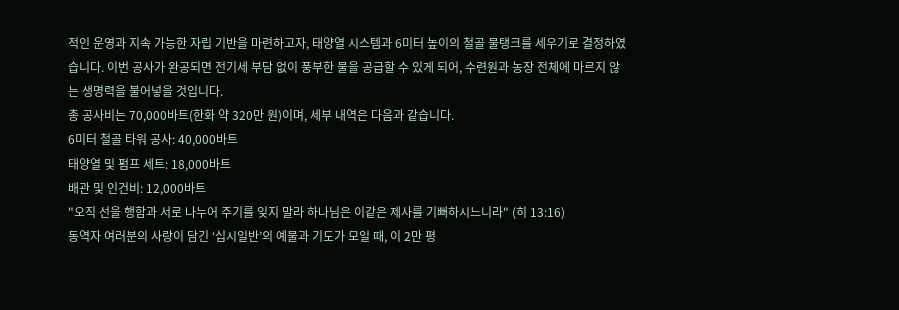적인 운영과 지속 가능한 자립 기반을 마련하고자, 태양열 시스템과 6미터 높이의 철골 물탱크를 세우기로 결정하였습니다. 이번 공사가 완공되면 전기세 부담 없이 풍부한 물을 공급할 수 있게 되어, 수련원과 농장 전체에 마르지 않는 생명력을 불어넣을 것입니다.
총 공사비는 70,000바트(한화 약 320만 원)이며, 세부 내역은 다음과 같습니다.
6미터 철골 타워 공사: 40,000바트
태양열 및 펌프 세트: 18,000바트
배관 및 인건비: 12,000바트
"오직 선을 행함과 서로 나누어 주기를 잊지 말라 하나님은 이같은 제사를 기뻐하시느니라" (히 13:16)
동역자 여러분의 사랑이 담긴 ‘십시일반’의 예물과 기도가 모일 때, 이 2만 평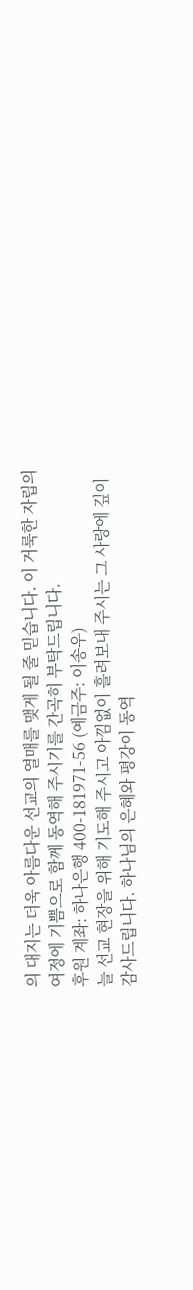의 대지는 더욱 아름다운 선교의 열매를 맺게 될 줄 믿습니다. 이 거룩한 자립의 여정에 기쁨으로 함께 동역해 주시기를 간곡히 부탁드립니다.
후원 계좌: 하나은행 400-181971-56 (예금주: 이송우)
늘 선교 현장을 위해 기도해 주시고 아낌없이 흘려보내 주시는 그 사랑에 깊이 감사드립니다. 하나님의 은혜와 평강이 동역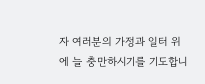자 여러분의 가정과 일터 위에 늘 충만하시기를 기도합니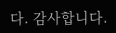다. 감사합니다.